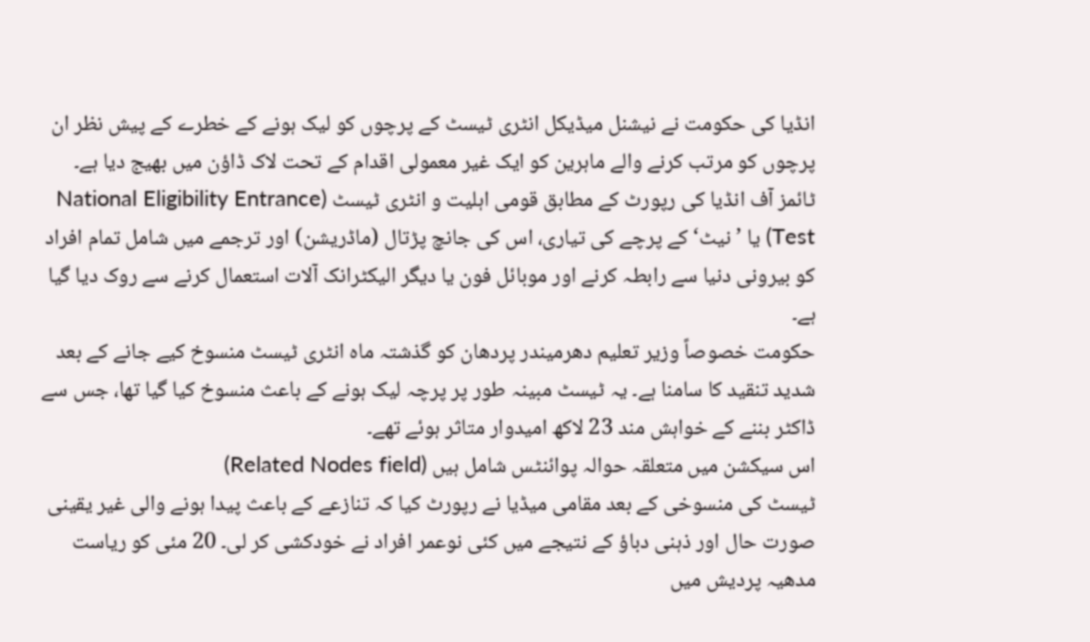انڈیا کی حکومت نے نیشنل میڈیکل انٹری ٹیسٹ کے پرچوں کو لیک ہونے کے خطرے کے پیش نظر ان پرچوں کو مرتب کرنے والے ماہرین کو ایک غیر معمولی اقدام کے تحت لاک ڈاؤن میں بھیج دیا ہے۔
ٹائمز آف انڈیا کی رپورٹ کے مطابق قومی اہلیت و انٹری ٹیسٹ (National Eligibility Entrance Test) یا ’نیٹ‘ کے پرچے کی تیاری، اس کی جانچ پڑتال (ماڈریشن) اور ترجمے میں شامل تمام افراد کو بیرونی دنیا سے رابطہ کرنے اور موبائل فون یا دیگر الیکٹرانک آلات استعمال کرنے سے روک دیا گیا ہے۔
حکومت خصوصاً وزیر تعلیم دھرمیندر پردھان کو گذشتہ ماہ انٹری ٹیسٹ منسوخ کیے جانے کے بعد شدید تنقید کا سامنا ہے۔ یہ ٹیسٹ مبینہ طور پر پرچہ لیک ہونے کے باعث منسوخ کیا گیا تھا، جس سے ڈاکٹر بننے کے خواہش مند 23 لاکھ امیدوار متاثر ہوئے تھے۔
اس سیکشن میں متعلقہ حوالہ پوائنٹس شامل ہیں (Related Nodes field)
ٹیسٹ کی منسوخی کے بعد مقامی میڈیا نے رپورٹ کیا کہ تنازعے کے باعث پیدا ہونے والی غیر یقینی صورت حال اور ذہنی دباؤ کے نتیجے میں کئی نوعمر افراد نے خودکشی کر لی۔ 20 مئی کو ریاست مدھیہ پردیش میں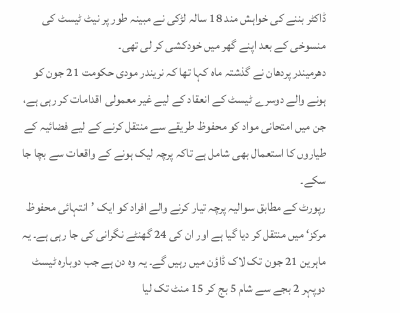ڈاکٹر بننے کی خواہش مند 18 سالہ لڑکی نے مبینہ طور پر نیٹ ٹیسٹ کی منسوخی کے بعد اپنے گھر میں خودکشی کر لی تھی۔
دھرمیندر پردھان نے گذشتہ ماہ کہا تھا کہ نریندر مودی حکومت 21 جون کو ہونے والے دوسرے ٹیسٹ کے انعقاد کے لیے غیر معمولی اقدامات کر رہی ہے، جن میں امتحانی مواد کو محفوظ طریقے سے منتقل کرنے کے لیے فضائیہ کے طیاروں کا استعمال بھی شامل ہے تاکہ پرچہ لیک ہونے کے واقعات سے بچا جا سکے۔
رپورٹ کے مطابق سوالیہ پرچہ تیار کرنے والے افراد کو ایک ’انتہائی محفوظ مرکز‘ میں منتقل کر دیا گیا ہے اور ان کی 24 گھنٹے نگرانی کی جا رہی ہے۔ یہ ماہرین 21 جون تک لاک ڈاؤن میں رہیں گے۔ یہ وہ دن ہے جب دوبارہ ٹیسٹ دوپہر 2 بجے سے شام 5 بج کر 15 منٹ تک لیا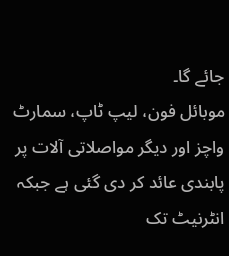جائے گا۔
موبائل فون، لیپ ٹاپ، سمارٹ واچز اور دیگر مواصلاتی آلات پر پابندی عائد کر دی گئی ہے جبکہ انٹرنیٹ تک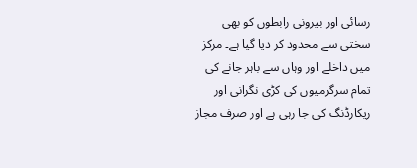رسائی اور بیرونی رابطوں کو بھی سختی سے محدود کر دیا گیا ہے۔ مرکز میں داخلے اور وہاں سے باہر جانے کی تمام سرگرمیوں کی کڑی نگرانی اور ریکارڈنگ کی جا رہی ہے اور صرف مجاز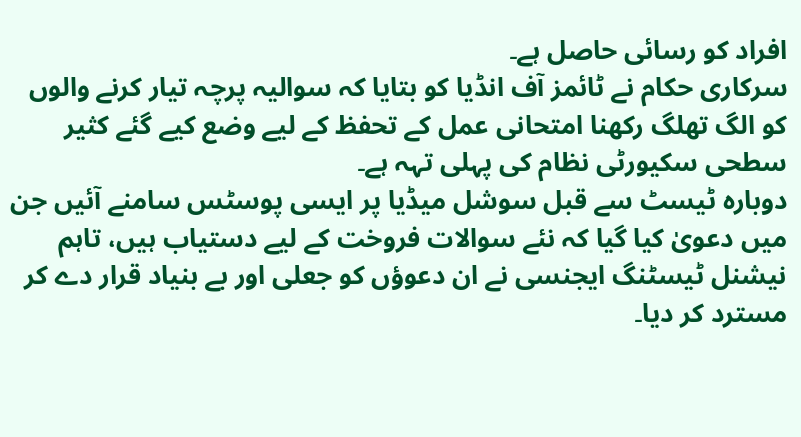افراد کو رسائی حاصل ہے۔
سرکاری حکام نے ٹائمز آف انڈیا کو بتایا کہ سوالیہ پرچہ تیار کرنے والوں کو الگ تھلگ رکھنا امتحانی عمل کے تحفظ کے لیے وضع کیے گئے کثیر سطحی سکیورٹی نظام کی پہلی تہہ ہے۔
دوبارہ ٹیسٹ سے قبل سوشل میڈیا پر ایسی پوسٹس سامنے آئیں جن میں دعویٰ کیا گیا کہ نئے سوالات فروخت کے لیے دستیاب ہیں، تاہم نیشنل ٹیسٹنگ ایجنسی نے ان دعوؤں کو جعلی اور بے بنیاد قرار دے کر مسترد کر دیا۔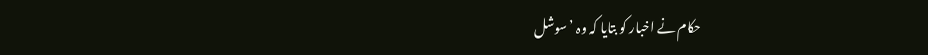حکام نے اخبار کو بتایا کہ وہ ’سوشل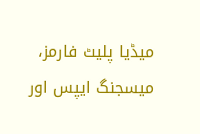میڈیا پلیٹ فارمز، میسجنگ ایپس اور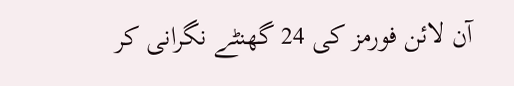آن لائن فورمز کی 24 گھنٹے نگرانی کر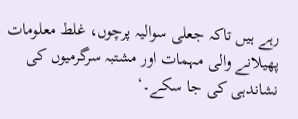رہے ہیں تاکہ جعلی سوالیہ پرچوں، غلط معلومات پھیلانے والی مہمات اور مشتبہ سرگرمیوں کی نشاندہی کی جا سکے۔‘